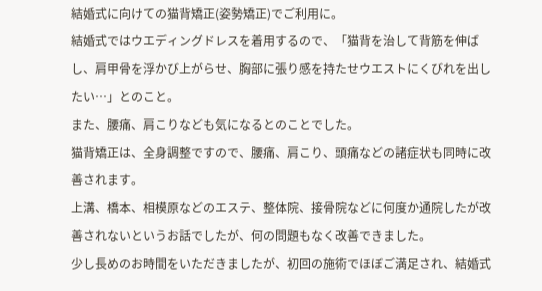結婚式に向けての猫背矯正(姿勢矯正)でご利用に。
結婚式ではウエディングドレスを着用するので、「猫背を治して背筋を伸ばし、肩甲骨を浮かび上がらせ、胸部に張り感を持たせウエストにくびれを出したい…」とのこと。
また、腰痛、肩こりなども気になるとのことでした。
猫背矯正は、全身調整ですので、腰痛、肩こり、頭痛などの諸症状も同時に改善されます。
上溝、橋本、相模原などのエステ、整体院、接骨院などに何度か通院したが改善されないというお話でしたが、何の問題もなく改善できました。
少し長めのお時間をいただきましたが、初回の施術でほぼご満足され、結婚式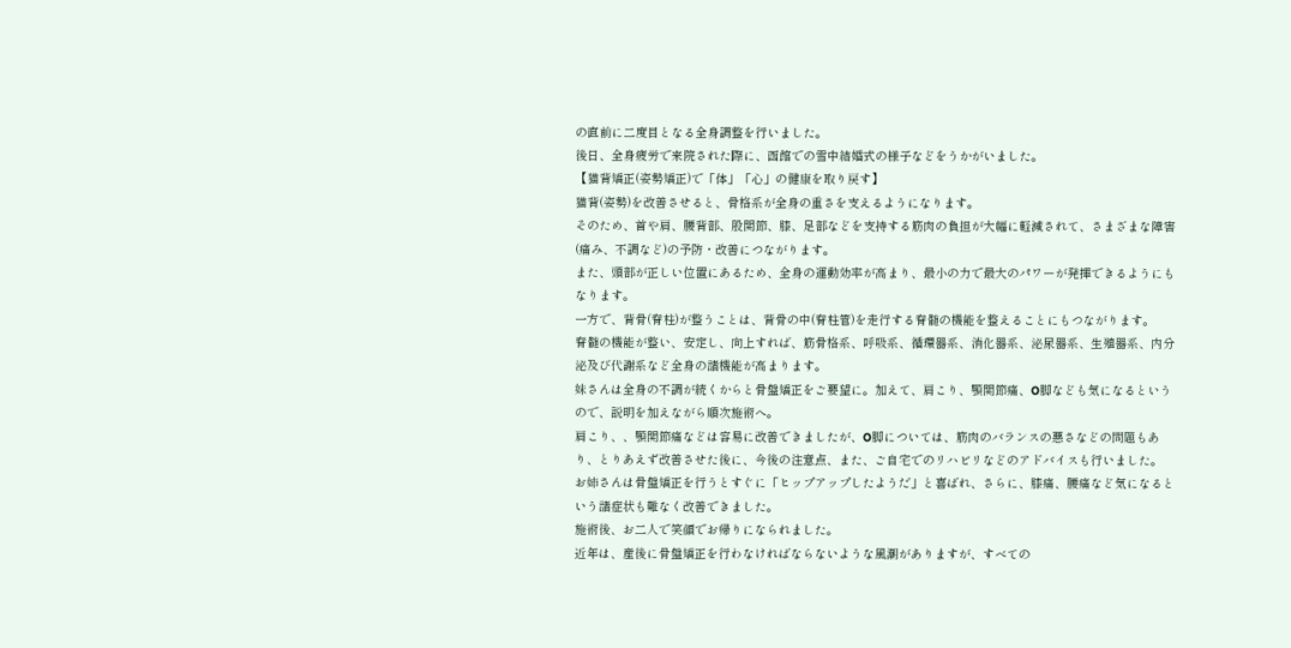の直前に二度目となる全身調整を行いました。
後日、全身疲労で来院された際に、函館での雪中結婚式の様子などをうかがいました。
【猫背矯正(姿勢矯正)で「体」「心」の健康を取り戻す】
猫背(姿勢)を改善させると、骨格系が全身の重さを支えるようになります。
そのため、首や肩、腰背部、股関節、膝、足部などを支持する筋肉の負担が大幅に軽減されて、さまざまな障害(痛み、不調など)の予防・改善につながります。
また、頭部が正しい位置にあるため、全身の運動効率が高まり、最小の力で最大のパワーが発揮できるようにもなります。
一方で、背骨(脊柱)が整うことは、背骨の中(脊柱管)を走行する脊髄の機能を整えることにもつながります。
脊髄の機能が整い、安定し、向上すれば、筋骨格系、呼吸系、循環器系、消化器系、泌尿器系、生殖器系、内分泌及び代謝系など全身の諸機能が高まります。
妹さんは全身の不調が続くからと骨盤矯正をご要望に。加えて、肩こり、顎関節痛、O脚なども気になるというので、説明を加えながら順次施術へ。
肩こり、、顎関節痛などは容易に改善できましたが、O脚については、筋肉のバランスの悪さなどの問題もあり、とりあえず改善させた後に、今後の注意点、また、ご自宅でのリハビリなどのアドバイスも行いました。
お姉さんは骨盤矯正を行うとすぐに「ヒップアップしたようだ」と喜ばれ、さらに、膝痛、腰痛など気になるという諸症状も難なく改善できました。
施術後、お二人で笑顔でお帰りになられました。
近年は、産後に骨盤矯正を行わなければならないような風潮がありますが、すべての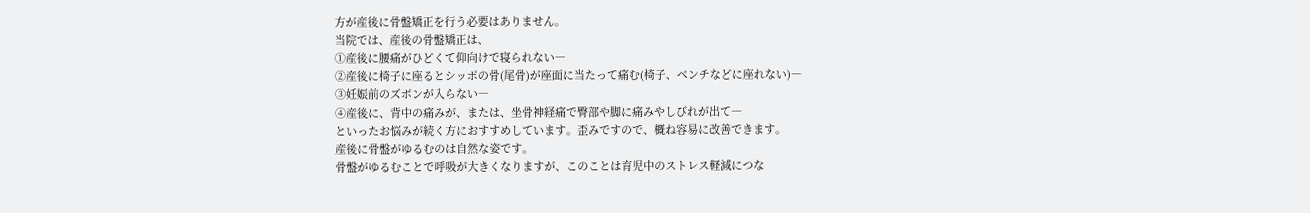方が産後に骨盤矯正を行う必要はありません。
当院では、産後の骨盤矯正は、
①産後に腰痛がひどくて仰向けで寝られない―
②産後に椅子に座るとシッポの骨(尾骨)が座面に当たって痛む(椅子、ベンチなどに座れない)―
③妊娠前のズボンが入らない―
④産後に、背中の痛みが、または、坐骨神経痛で臀部や脚に痛みやしびれが出て―
といったお悩みが続く方におすすめしています。歪みですので、概ね容易に改善できます。
産後に骨盤がゆるむのは自然な姿です。
骨盤がゆるむことで呼吸が大きくなりますが、このことは育児中のストレス軽減につな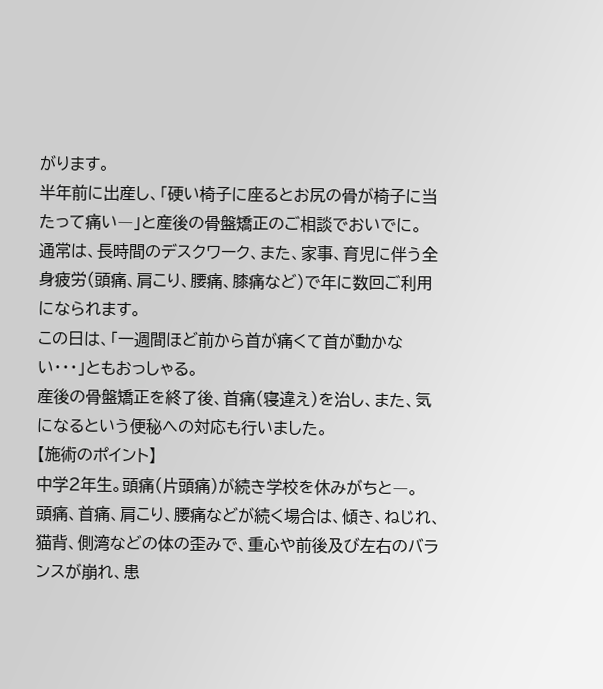がります。
半年前に出産し、「硬い椅子に座るとお尻の骨が椅子に当たって痛い―」と産後の骨盤矯正のご相談でおいでに。
通常は、長時間のデスクワーク、また、家事、育児に伴う全身疲労(頭痛、肩こり、腰痛、膝痛など)で年に数回ご利用になられます。
この日は、「一週間ほど前から首が痛くて首が動かない・・・」ともおっしゃる。
産後の骨盤矯正を終了後、首痛(寝違え)を治し、また、気になるという便秘への対応も行いました。
【施術のポイント】
中学2年生。頭痛(片頭痛)が続き学校を休みがちと―。
頭痛、首痛、肩こり、腰痛などが続く場合は、傾き、ねじれ、猫背、側湾などの体の歪みで、重心や前後及び左右のバランスが崩れ、患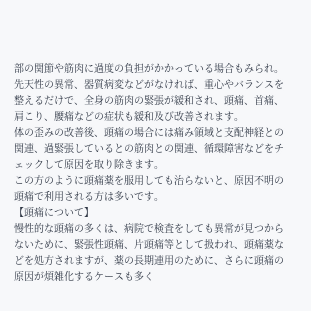部の関節や筋肉に過度の負担がかかっている場合もみられ。
先天性の異常、器質病変などがなければ、重心やバランスを整えるだけで、全身の筋肉の緊張が緩和され、頭痛、首痛、肩こり、腰痛などの症状も緩和及び改善されます。
体の歪みの改善後、頭痛の場合には痛み領域と支配神経との関連、過緊張しているとの筋肉との関連、循環障害などをチェックして原因を取り除きます。
この方のように頭痛薬を服用しても治らないと、原因不明の頭痛で利用される方は多いです。
【頭痛について】
慢性的な頭痛の多くは、病院で検査をしても異常が見つからないために、緊張性頭痛、片頭痛等として扱われ、頭痛薬などを処方されますが、薬の長期連用のために、さらに頭痛の原因が煩雑化するケースも多く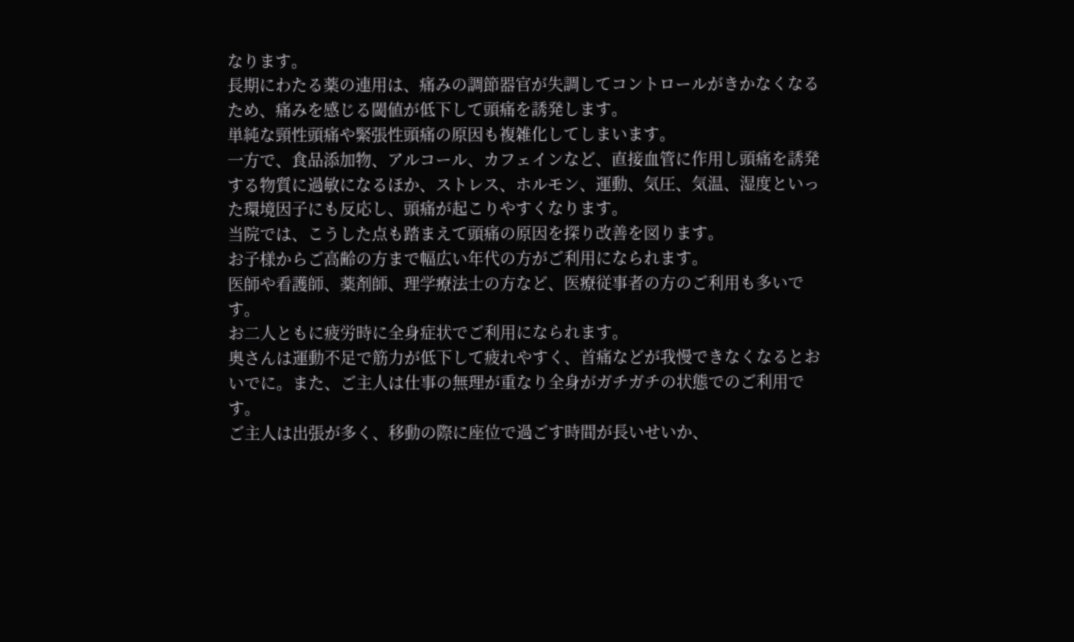なります。
長期にわたる薬の連用は、痛みの調節器官が失調してコントロールがきかなくなるため、痛みを感じる閾値が低下して頭痛を誘発します。
単純な頸性頭痛や緊張性頭痛の原因も複雑化してしまいます。
一方で、食品添加物、アルコール、カフェインなど、直接血管に作用し頭痛を誘発する物質に過敏になるほか、ストレス、ホルモン、運動、気圧、気温、湿度といった環境因子にも反応し、頭痛が起こりやすくなります。
当院では、こうした点も踏まえて頭痛の原因を探り改善を図ります。
お子様からご高齢の方まで幅広い年代の方がご利用になられます。
医師や看護師、薬剤師、理学療法士の方など、医療従事者の方のご利用も多いです。
お二人ともに疲労時に全身症状でご利用になられます。
奥さんは運動不足で筋力が低下して疲れやすく、首痛などが我慢できなくなるとおいでに。また、ご主人は仕事の無理が重なり全身がガチガチの状態でのご利用です。
ご主人は出張が多く、移動の際に座位で過ごす時間が長いせいか、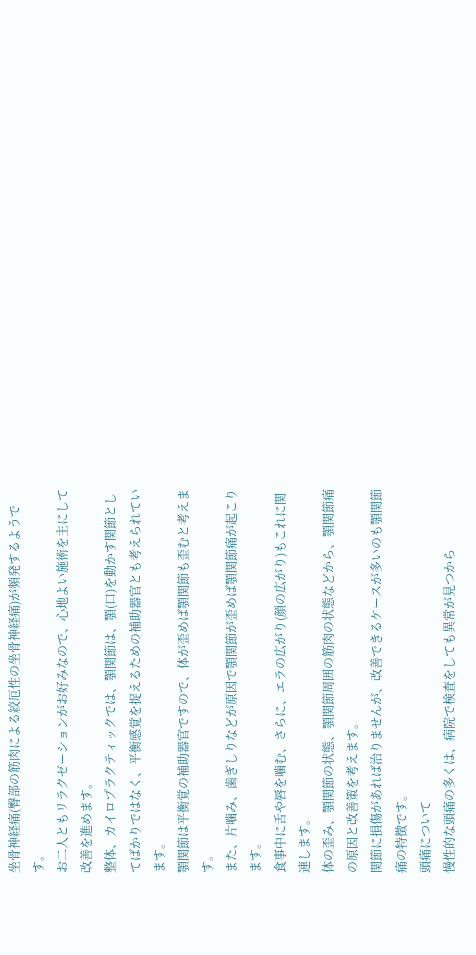坐骨神経痛(臀部の筋肉による絞厄性の坐骨神経痛)が頻発するようです。
お二人ともリラクゼーションがお好みなので、心地よい施術を主にして改善を進めます。
整体、カイロプラクティックでは、顎関節は、顎(口)を動かす関節としてばかりではなく、平衡感覚を捉えるための補助器官とも考えられています。
顎関節は平衡覚の補助器官ですので、体が歪めば顎関節も歪むと考えます。
また、片噛み、歯ぎしりなどが原因で顎関節が歪めば顎関節痛が起こります。
食事中に舌や唇を噛む、さらに、エラの広がり(顔の広がり)もこれに関連します。
体の歪み、顎関節の状態、顎関節周囲の筋肉の状態などから、顎関節痛の原因と改善策を考えます。
関節に損傷があれば治りませんが、改善できるケースが多いのも顎関節痛の特徴です。
頭痛について
慢性的な頭痛の多くは、病院で検査をしても異常が見つから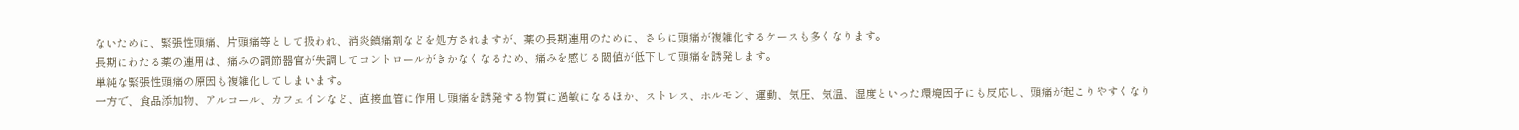ないために、緊張性頭痛、片頭痛等として扱われ、消炎鎮痛剤などを処方されますが、薬の長期連用のために、さらに頭痛が複雑化するケースも多くなります。
長期にわたる薬の連用は、痛みの調節器官が失調してコントロールがきかなくなるため、痛みを感じる閾値が低下して頭痛を誘発します。
単純な緊張性頭痛の原因も複雑化してしまいます。
一方で、食品添加物、アルコール、カフェインなど、直接血管に作用し頭痛を誘発する物質に過敏になるほか、ストレス、ホルモン、運動、気圧、気温、湿度といった環境因子にも反応し、頭痛が起こりやすくなり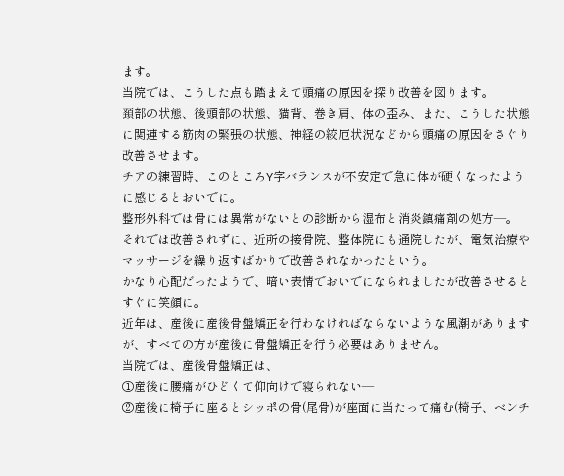ます。
当院では、こうした点も踏まえて頭痛の原因を探り改善を図ります。
頚部の状態、後頭部の状態、猫背、巻き肩、体の歪み、また、こうした状態に関連する筋肉の緊張の状態、神経の絞厄状況などから頭痛の原因をさぐり改善させます。
チアの練習時、このところY字バランスが不安定で急に体が硬くなったように感じるとおいでに。
整形外科では骨には異常がないとの診断から湿布と消炎鎮痛剤の処方―。
それでは改善されずに、近所の接骨院、整体院にも通院したが、電気治療やマッサージを繰り返すばかりで改善されなかったという。
かなり心配だったようで、暗い表情でおいでになられましたが改善させるとすぐに笑顔に。
近年は、産後に産後骨盤矯正を行わなければならないような風潮がありますが、すべての方が産後に骨盤矯正を行う必要はありません。
当院では、産後骨盤矯正は、
①産後に腰痛がひどくて仰向けで寝られない―
②産後に椅子に座るとシッポの骨(尾骨)が座面に当たって痛む(椅子、ベンチ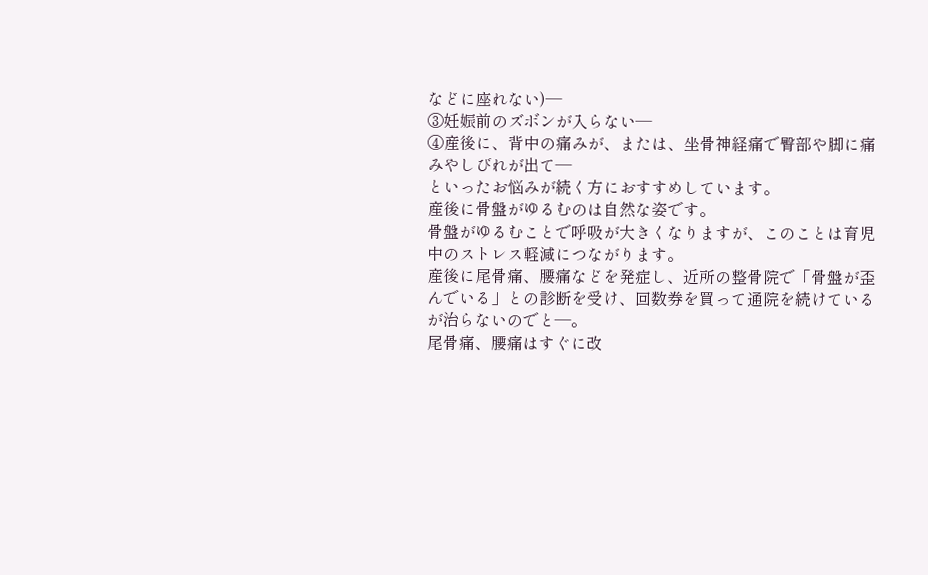などに座れない)―
③妊娠前のズボンが入らない―
④産後に、背中の痛みが、または、坐骨神経痛で臀部や脚に痛みやしびれが出て―
といったお悩みが続く方におすすめしています。
産後に骨盤がゆるむのは自然な姿です。
骨盤がゆるむことで呼吸が大きくなりますが、このことは育児中のストレス軽減につながります。
産後に尾骨痛、腰痛などを発症し、近所の整骨院で「骨盤が歪んでいる」との診断を受け、回数券を買って通院を続けているが治らないのでと―。
尾骨痛、腰痛はすぐに改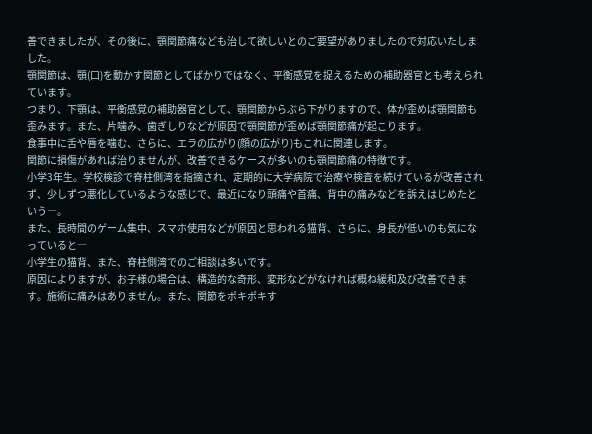善できましたが、その後に、顎関節痛なども治して欲しいとのご要望がありましたので対応いたしました。
顎関節は、顎(口)を動かす関節としてばかりではなく、平衡感覚を捉えるための補助器官とも考えられています。
つまり、下顎は、平衡感覚の補助器官として、顎関節からぶら下がりますので、体が歪めば顎関節も歪みます。また、片噛み、歯ぎしりなどが原因で顎関節が歪めば顎関節痛が起こります。
食事中に舌や唇を噛む、さらに、エラの広がり(顔の広がり)もこれに関連します。
関節に損傷があれば治りませんが、改善できるケースが多いのも顎関節痛の特徴です。
小学3年生。学校検診で脊柱側湾を指摘され、定期的に大学病院で治療や検査を続けているが改善されず、少しずつ悪化しているような感じで、最近になり頭痛や首痛、背中の痛みなどを訴えはじめたという―。
また、長時間のゲーム集中、スマホ使用などが原因と思われる猫背、さらに、身長が低いのも気になっていると―
小学生の猫背、また、脊柱側湾でのご相談は多いです。
原因によりますが、お子様の場合は、構造的な奇形、変形などがなければ概ね緩和及び改善できます。施術に痛みはありません。また、関節をポキポキす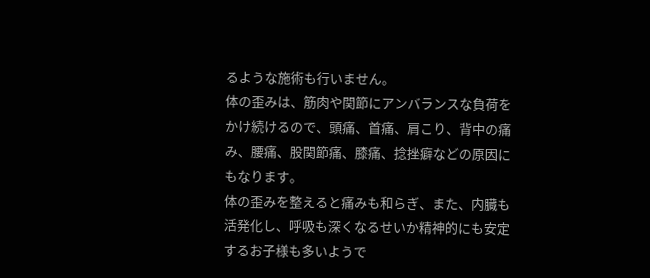るような施術も行いません。
体の歪みは、筋肉や関節にアンバランスな負荷をかけ続けるので、頭痛、首痛、肩こり、背中の痛み、腰痛、股関節痛、膝痛、捻挫癖などの原因にもなります。
体の歪みを整えると痛みも和らぎ、また、内臓も活発化し、呼吸も深くなるせいか精神的にも安定するお子様も多いようで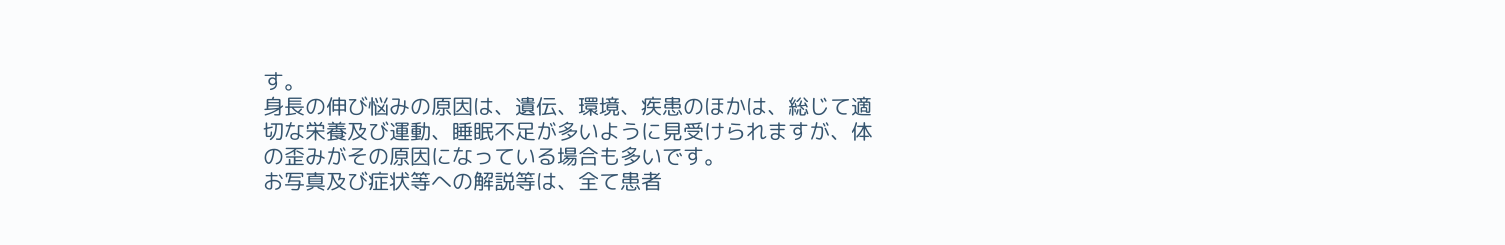す。
身長の伸び悩みの原因は、遺伝、環境、疾患のほかは、総じて適切な栄養及び運動、睡眠不足が多いように見受けられますが、体の歪みがその原因になっている場合も多いです。
お写真及び症状等への解説等は、全て患者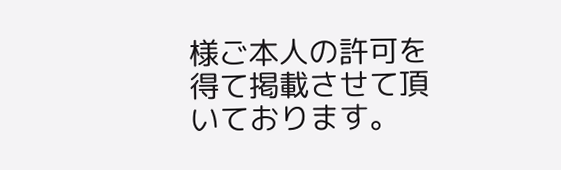様ご本人の許可を得て掲載させて頂いております。